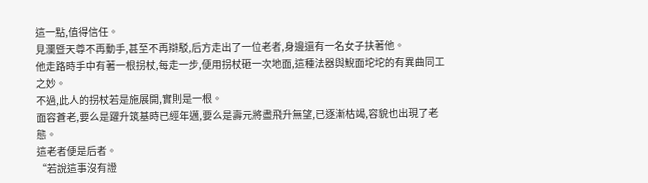這一點,值得信任。
見瀾暨天尊不再動手,甚至不再辯駁,后方走出了一位老者,身邊還有一名女子扶著他。
他走路時手中有著一根拐杖,每走一步,便用拐杖砸一次地面,這種法器與鯢面坨坨的有異曲同工之妙。
不過,此人的拐杖若是施展開,實則是一根。
面容蒼老,要么是躍升筑基時已經年邁,要么是壽元將盡飛升無望,已逐漸枯竭,容貌也出現了老態。
這老者便是后者。
“若說這事沒有證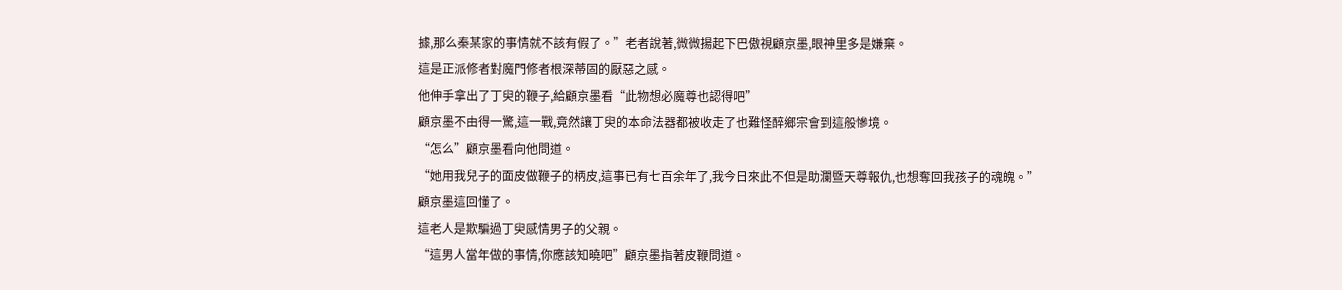據,那么秦某家的事情就不該有假了。”老者說著,微微揚起下巴傲視顧京墨,眼神里多是嫌棄。
這是正派修者對魔門修者根深蒂固的厭惡之感。
他伸手拿出了丁臾的鞭子,給顧京墨看“此物想必魔尊也認得吧”
顧京墨不由得一驚,這一戰,竟然讓丁臾的本命法器都被收走了也難怪醉鄉宗會到這般慘境。
“怎么”顧京墨看向他問道。
“她用我兒子的面皮做鞭子的柄皮,這事已有七百余年了,我今日來此不但是助瀾暨天尊報仇,也想奪回我孩子的魂魄。”
顧京墨這回懂了。
這老人是欺騙過丁臾感情男子的父親。
“這男人當年做的事情,你應該知曉吧”顧京墨指著皮鞭問道。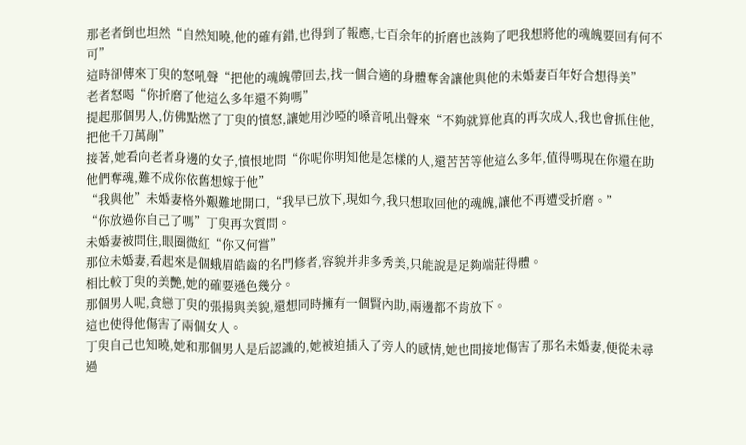那老者倒也坦然“自然知曉,他的確有錯,也得到了報應,七百余年的折磨也該夠了吧我想將他的魂魄要回有何不可”
這時卻傳來丁臾的怒吼聲“把他的魂魄帶回去,找一個合適的身體奪舍讓他與他的未婚妻百年好合想得美”
老者怒喝“你折磨了他這么多年還不夠嗎”
提起那個男人,仿佛點燃了丁臾的憤怒,讓她用沙啞的嗓音吼出聲來“不夠就算他真的再次成人,我也會抓住他,把他千刀萬剮”
接著,她看向老者身邊的女子,憤恨地問“你呢你明知他是怎樣的人,還苦苦等他這么多年,值得嗎現在你還在助他們奪魂,難不成你依舊想嫁于他”
“我與他”未婚妻格外艱難地開口,“我早已放下,現如今,我只想取回他的魂魄,讓他不再遭受折磨。”
“你放過你自己了嗎”丁臾再次質問。
未婚妻被問住,眼圈微紅“你又何嘗”
那位未婚妻,看起來是個蛾眉皓齒的名門修者,容貌并非多秀美,只能說是足夠端莊得體。
相比較丁臾的美艷,她的確要遜色幾分。
那個男人呢,貪戀丁臾的張揚與美貌,還想同時擁有一個賢內助,兩邊都不肯放下。
這也使得他傷害了兩個女人。
丁臾自己也知曉,她和那個男人是后認識的,她被迫插入了旁人的感情,她也間接地傷害了那名未婚妻,便從未尋過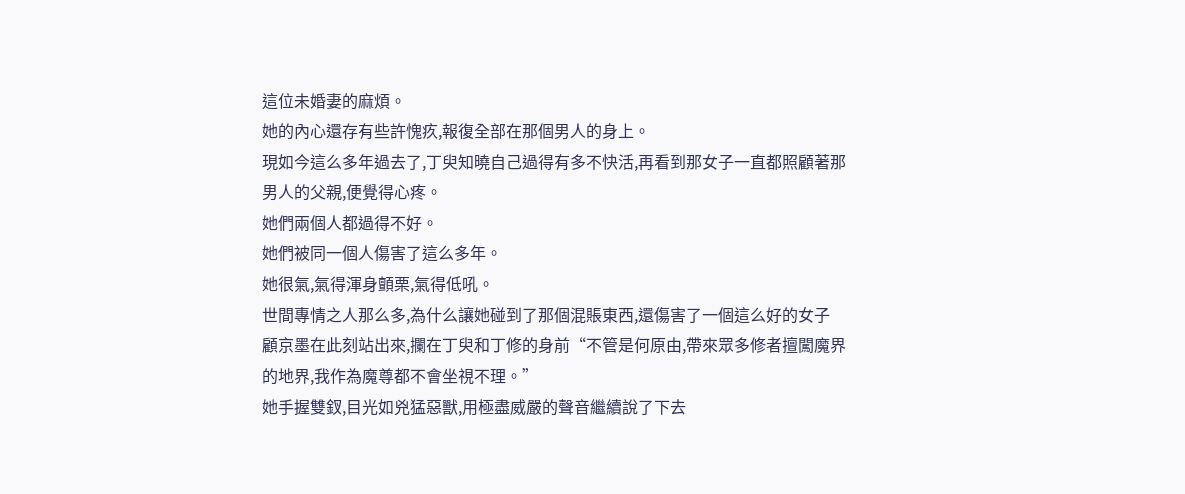這位未婚妻的麻煩。
她的內心還存有些許愧疚,報復全部在那個男人的身上。
現如今這么多年過去了,丁臾知曉自己過得有多不快活,再看到那女子一直都照顧著那男人的父親,便覺得心疼。
她們兩個人都過得不好。
她們被同一個人傷害了這么多年。
她很氣,氣得渾身顫栗,氣得低吼。
世間專情之人那么多,為什么讓她碰到了那個混賬東西,還傷害了一個這么好的女子
顧京墨在此刻站出來,攔在丁臾和丁修的身前“不管是何原由,帶來眾多修者擅闖魔界的地界,我作為魔尊都不會坐視不理。”
她手握雙釵,目光如兇猛惡獸,用極盡威嚴的聲音繼續說了下去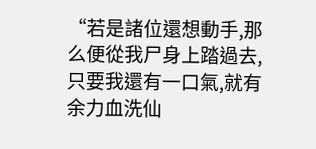“若是諸位還想動手,那么便從我尸身上踏過去,只要我還有一口氣,就有余力血洗仙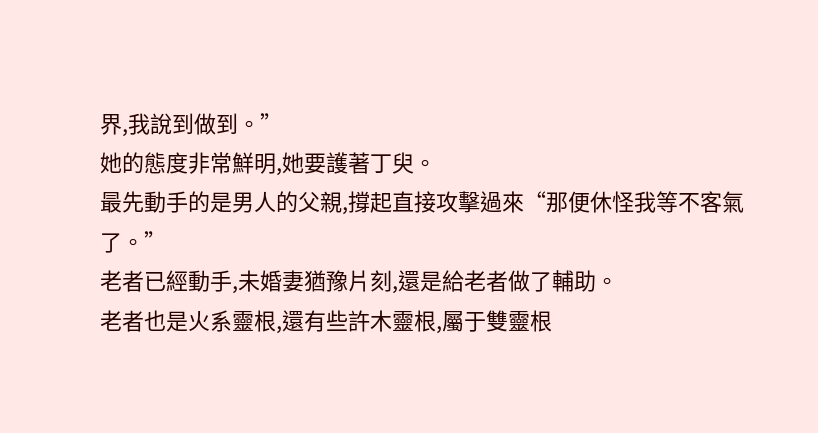界,我說到做到。”
她的態度非常鮮明,她要護著丁臾。
最先動手的是男人的父親,撐起直接攻擊過來“那便休怪我等不客氣了。”
老者已經動手,未婚妻猶豫片刻,還是給老者做了輔助。
老者也是火系靈根,還有些許木靈根,屬于雙靈根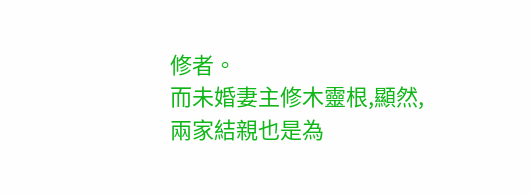修者。
而未婚妻主修木靈根,顯然,兩家結親也是為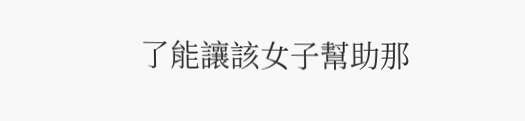了能讓該女子幫助那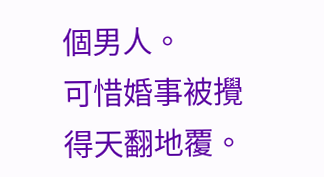個男人。
可惜婚事被攪得天翻地覆。